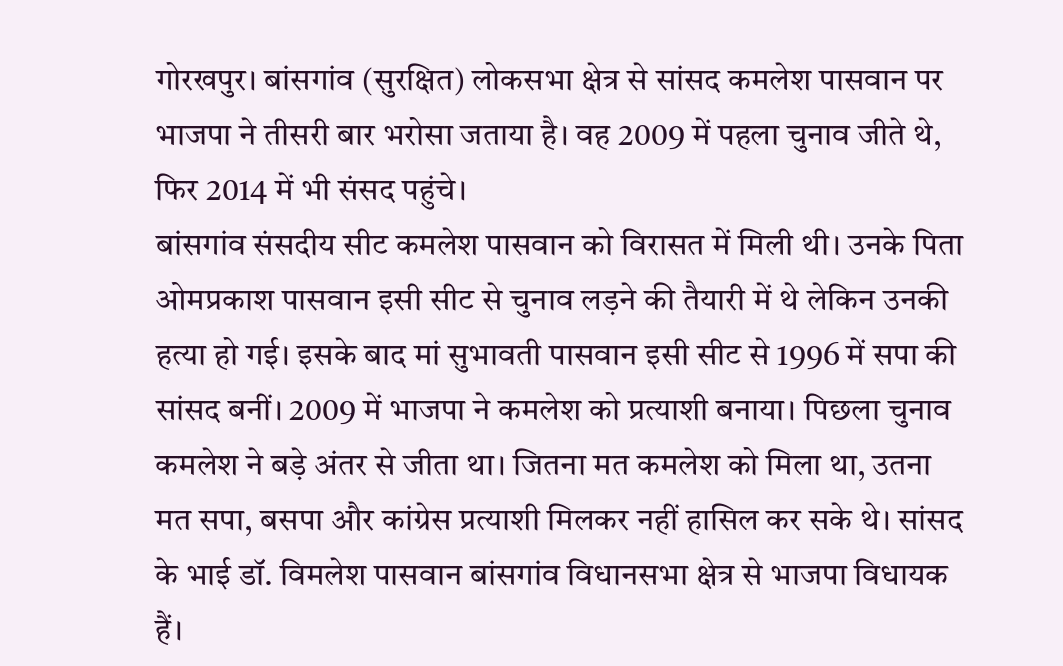गोरखपुर। बांसगांव (सुरक्षित) लोकसभा क्षेत्र से सांसद कमलेश पासवान पर भाजपा ने तीसरी बार भरोसा जताया है। वह 2009 में पहला चुनाव जीते थे, फिर 2014 में भी संसद पहुंचे।
बांसगांव संसदीय सीट कमलेश पासवान को विरासत में मिली थी। उनके पिता ओमप्रकाश पासवान इसी सीट से चुनाव लड़ने की तैयारी में थे लेकिन उनकी हत्या हो गई। इसके बाद मां सुभावती पासवान इसी सीट से 1996 में सपा की सांसद बनीं। 2009 में भाजपा ने कमलेश को प्रत्याशी बनाया। पिछला चुनाव कमलेश ने बड़े अंतर से जीता था। जितना मत कमलेश को मिला था, उतना मत सपा, बसपा और कांग्रेस प्रत्याशी मिलकर नहीं हासिल कर सके थे। सांसद के भाई डॉ. विमलेश पासवान बांसगांव विधानसभा क्षेत्र से भाजपा विधायक हैं।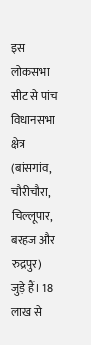इस लोकसभा सीट से पांच विधानसभा क्षेत्र (बांसगांव, चौरीचौरा, चिल्लूपार, बरहज और रुद्रपुर) जुड़े हैं। 18 लाख से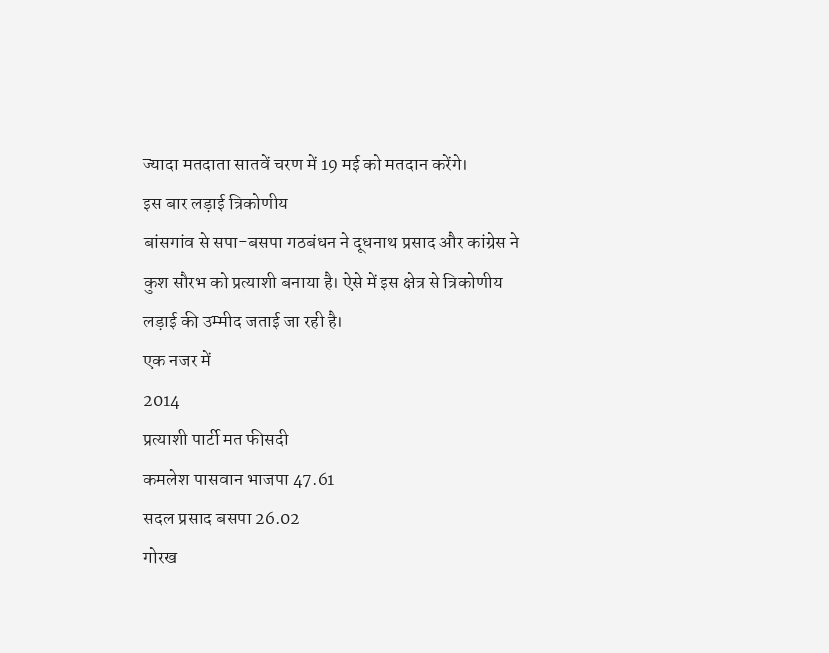ज्यादा मतदाता सातवें चरण में 19 मई को मतदान करेंगे।
इस बार लड़ाई त्रिकोणीय
बांसगांव से सपा-बसपा गठबंधन ने दूधनाथ प्रसाद और कांग्रेस ने कुश सौरभ को प्रत्याशी बनाया है। ऐसे में इस क्षेत्र से त्रिकोणीय लड़ाई की उम्मीद जताई जा रही है।
एक नजर में
2014
प्रत्याशी पार्टी मत फीसदी
कमलेश पासवान भाजपा 47.61
सदल प्रसाद बसपा 26.02
गोरख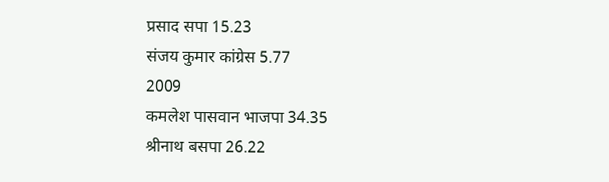प्रसाद सपा 15.23
संजय कुमार कांग्रेस 5.77
2009
कमलेश पासवान भाजपा 34.35
श्रीनाथ बसपा 26.22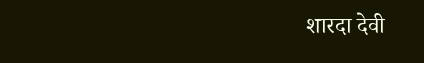शारदा देवी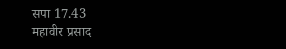सपा 17.43
महावीर प्रसाद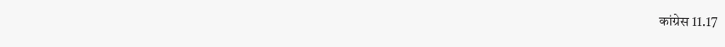कांग्रेस 11.17